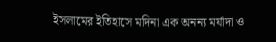ইসলামের ইতিহাসে মদিনা এক অনন্য মর্যাদা ও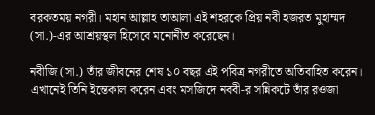বরকতময় নগরী। মহান আল্লাহ তাআলা এই শহরকে প্রিয় নবী হজরত মুহাম্মদ (সা.)-এর আশ্রয়স্থল হিসেবে মনোনীত করেছেন।

নবীজি (সা.) তাঁর জীবনের শেষ ১০ বছর এই পবিত্র নগরীতে অতিবাহিত করেন। এখানেই তিনি ইন্তেকাল করেন এবং মসজিদে নববী-র সন্নিকটে তাঁর রওজা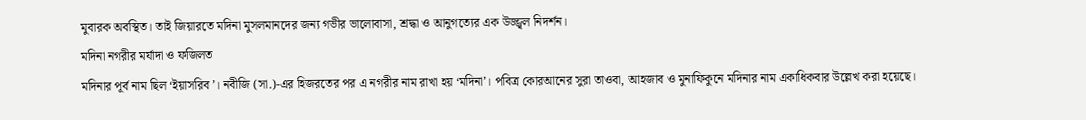মুবারক অবস্থিত। তাই জিয়ারতে মদিনা মুসলমানদের জন্য গভীর ভালোবাসা, শ্রদ্ধা ও আনুগত্যের এক উজ্জ্বল নিদর্শন।
মদিনা নগরীর মর্যাদা ও ফজিলত
মদিনার পূর্ব নাম ছিল ‘ইয়াসরিব’। নবীজি (সা.)-এর হিজরতের পর এ নগরীর নাম রাখা হয় ‘মদিনা’। পবিত্র কোরআনের সুরা তাওবা, আহজাব ও মুনাফিকুনে মদিনার নাম একাধিকবার উল্লেখ করা হয়েছে।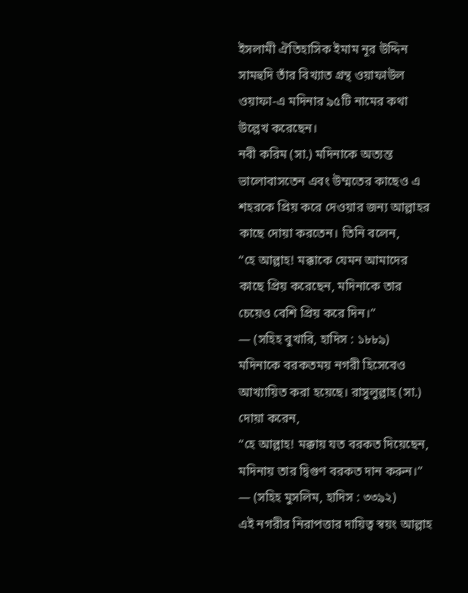ইসলামী ঐতিহাসিক ইমাম নূর উদ্দিন সামহুদি তাঁর বিখ্যাত গ্রন্থ ওয়াফাউল ওয়াফা-এ মদিনার ৯৫টি নামের কথা উল্লেখ করেছেন।
নবী করিম (সা.) মদিনাকে অত্যন্ত ভালোবাসতেন এবং উম্মতের কাছেও এ শহরকে প্রিয় করে দেওয়ার জন্য আল্লাহর কাছে দোয়া করতেন। তিনি বলেন,
“হে আল্লাহ! মক্কাকে যেমন আমাদের কাছে প্রিয় করেছেন, মদিনাকে তার চেয়েও বেশি প্রিয় করে দিন।”
— (সহিহ বুখারি, হাদিস : ১৮৮৯)
মদিনাকে বরকতময় নগরী হিসেবেও আখ্যায়িত করা হয়েছে। রাসুলুল্লাহ (সা.) দোয়া করেন,
“হে আল্লাহ! মক্কায় যত বরকত দিয়েছেন, মদিনায় তার দ্বিগুণ বরকত দান করুন।”
— (সহিহ মুসলিম, হাদিস : ৩৩৯২)
এই নগরীর নিরাপত্তার দায়িত্ব স্বয়ং আল্লাহ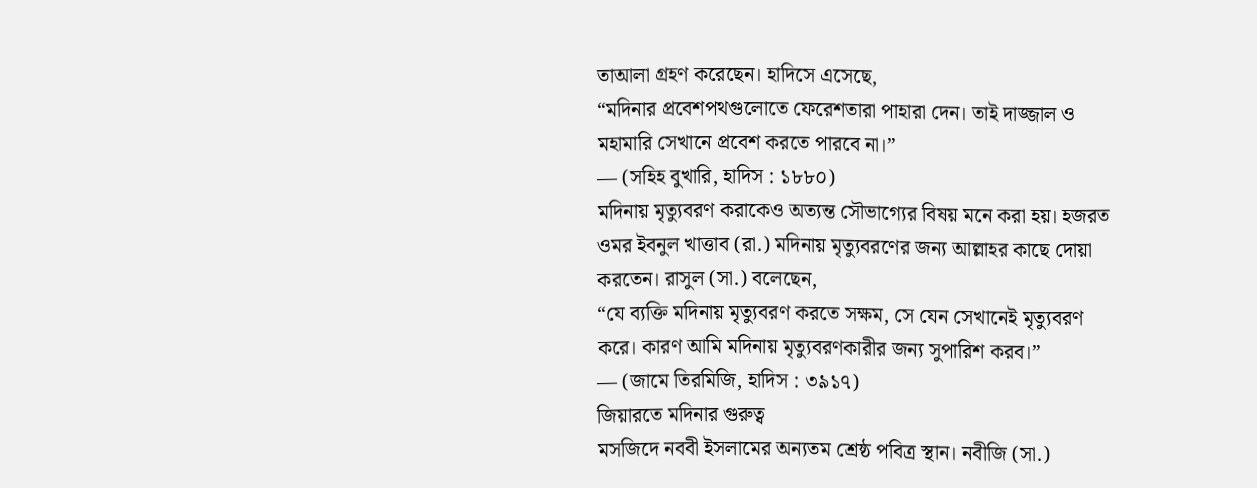তাআলা গ্রহণ করেছেন। হাদিসে এসেছে,
“মদিনার প্রবেশপথগুলোতে ফেরেশতারা পাহারা দেন। তাই দাজ্জাল ও মহামারি সেখানে প্রবেশ করতে পারবে না।”
— (সহিহ বুখারি, হাদিস : ১৮৮০)
মদিনায় মৃত্যুবরণ করাকেও অত্যন্ত সৌভাগ্যের বিষয় মনে করা হয়। হজরত ওমর ইবনুল খাত্তাব (রা.) মদিনায় মৃত্যুবরণের জন্য আল্লাহর কাছে দোয়া করতেন। রাসুল (সা.) বলেছেন,
“যে ব্যক্তি মদিনায় মৃত্যুবরণ করতে সক্ষম, সে যেন সেখানেই মৃত্যুবরণ করে। কারণ আমি মদিনায় মৃত্যুবরণকারীর জন্য সুপারিশ করব।”
— (জামে তিরমিজি, হাদিস : ৩৯১৭)
জিয়ারতে মদিনার গুরুত্ব
মসজিদে নববী ইসলামের অন্যতম শ্রেষ্ঠ পবিত্র স্থান। নবীজি (সা.)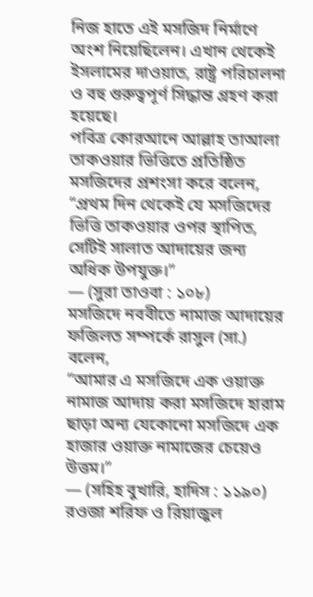নিজ হাতে এই মসজিদ নির্মাণে অংশ নিয়েছিলেন। এখান থেকেই ইসলামের দাওয়াত, রাষ্ট্র পরিচালনা ও বহু গুরুত্বপূর্ণ সিদ্ধান্ত গ্রহণ করা হয়েছে।
পবিত্র কোরআনে আল্লাহ তাআলা তাকওয়ার ভিত্তিতে প্রতিষ্ঠিত মসজিদের প্রশংসা করে বলেন,
“প্রথম দিন থেকেই যে মসজিদের ভিত্তি তাকওয়ার ওপর স্থাপিত, সেটিই সালাত আদায়ের জন্য অধিক উপযুক্ত।”
— (সুরা তাওবা : ১০৮)
মসজিদে নববীতে নামাজ আদায়ের ফজিলত সম্পর্কে রাসুল (সা.) বলেন,
“আমার এ মসজিদে এক ওয়াক্ত নামাজ আদায় করা মসজিদে হারাম ছাড়া অন্য যেকোনো মসজিদে এক হাজার ওয়াক্ত নামাজের চেয়েও উত্তম।”
— (সহিহ বুখারি, হাদিস : ১১৯০)
রওজা শরিফ ও রিয়াজুল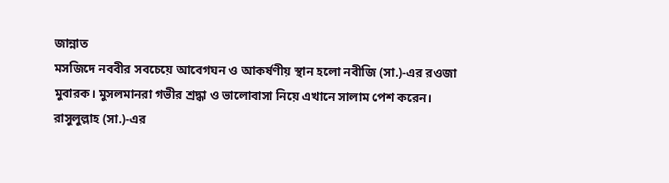জান্নাত
মসজিদে নববীর সবচেয়ে আবেগঘন ও আকর্ষণীয় স্থান হলো নবীজি (সা.)-এর রওজা মুবারক। মুসলমানরা গভীর শ্রদ্ধা ও ভালোবাসা নিয়ে এখানে সালাম পেশ করেন।
রাসুলুল্লাহ (সা.)-এর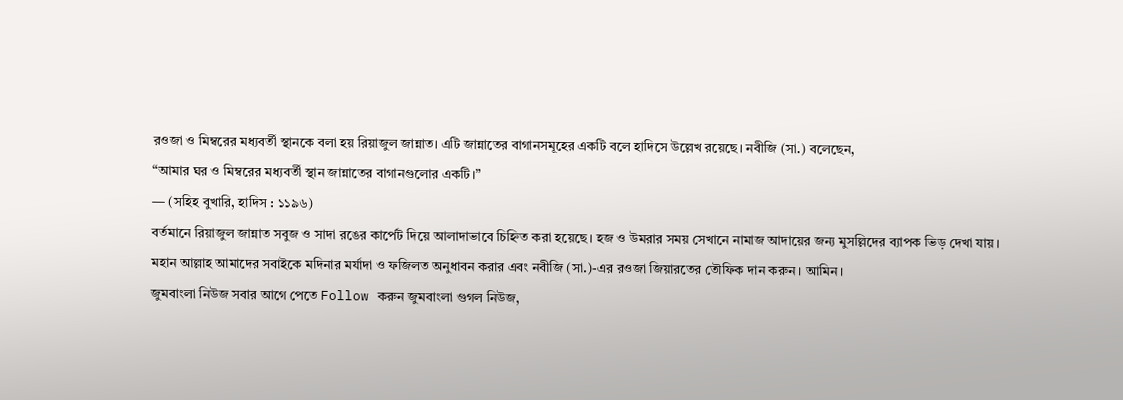রওজা ও মিম্বরের মধ্যবর্তী স্থানকে বলা হয় রিয়াজুল জান্নাত। এটি জান্নাতের বাগানসমূহের একটি বলে হাদিসে উল্লেখ রয়েছে। নবীজি (সা.) বলেছেন,
“আমার ঘর ও মিম্বরের মধ্যবর্তী স্থান জান্নাতের বাগানগুলোর একটি।”
— (সহিহ বুখারি, হাদিস : ১১৯৬)
বর্তমানে রিয়াজুল জান্নাত সবুজ ও সাদা রঙের কার্পেট দিয়ে আলাদাভাবে চিহ্নিত করা হয়েছে। হজ ও উমরার সময় সেখানে নামাজ আদায়ের জন্য মুসল্লিদের ব্যাপক ভিড় দেখা যায়।
মহান আল্লাহ আমাদের সবাইকে মদিনার মর্যাদা ও ফজিলত অনুধাবন করার এবং নবীজি (সা.)-এর রওজা জিয়ারতের তৌফিক দান করুন। আমিন।
জুমবাংলা নিউজ সবার আগে পেতে Follow করুন জুমবাংলা গুগল নিউজ,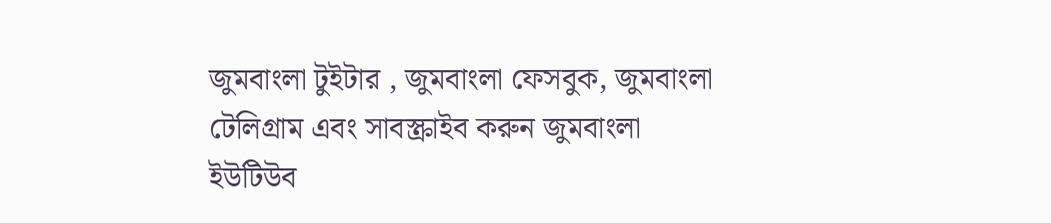জুমবাংলা টুইটার , জুমবাংলা ফেসবুক, জুমবাংলা টেলিগ্রাম এবং সাবস্ক্রাইব করুন জুমবাংলা ইউটিউব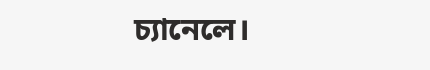চ্যানেলে।